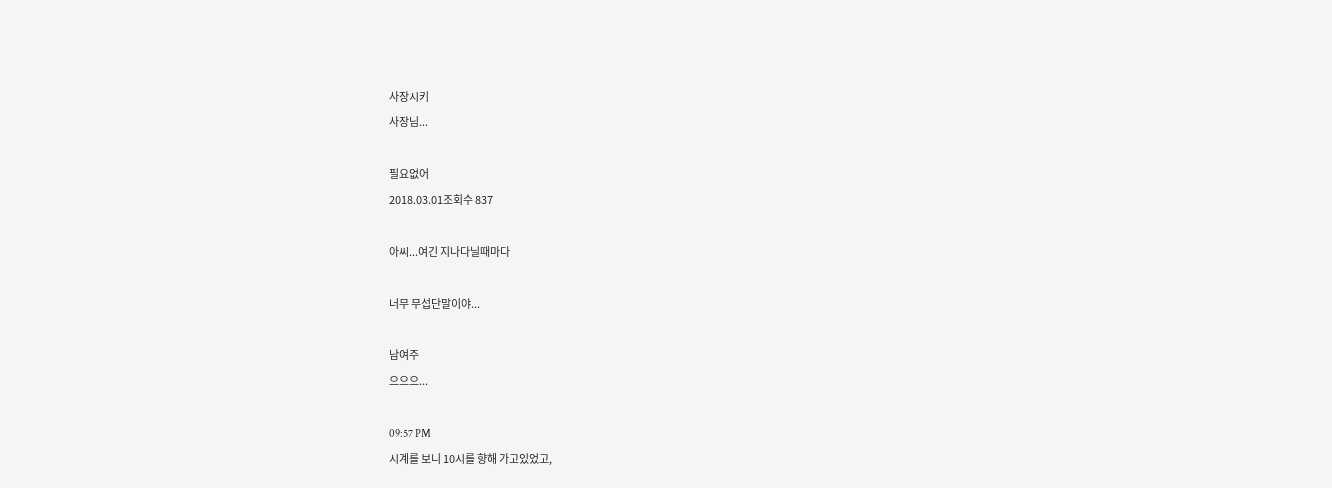사장시키
사장님...

필요없어
2018.03.01조회수 837

아씨...여긴 지나다닐때마다

너무 무섭단말이야...

남여주
으으으...

09:57 PM
시계를 보니 10시를 향해 가고있었고,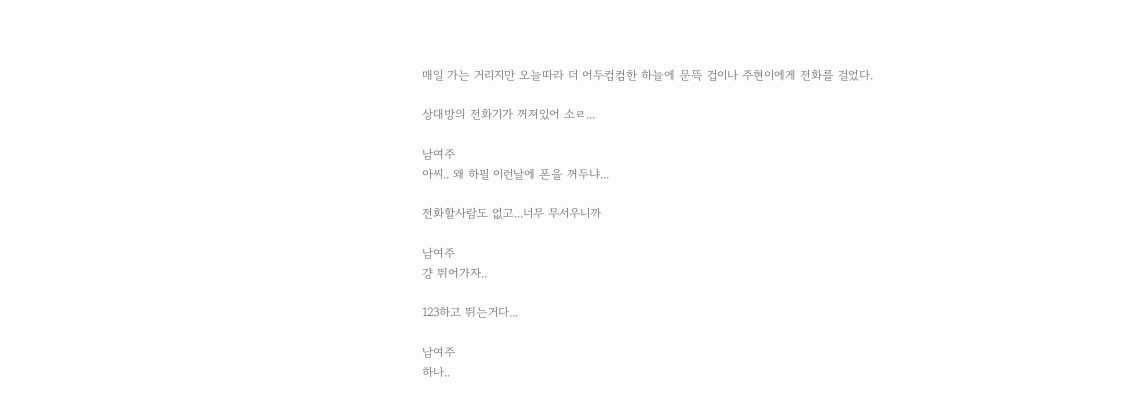매일 가는 거리지만 오늘따라 더 어두컴컴한 하늘에 문뜩 겁이나 주현이에게 전화를 걸었다.

상대방의 전화기가 꺼져있어 소ㄹ...

남여주
아씨.. 왜 하필 이런날에 폰을 꺼두냐...

전화할사람도 없고...너무 무서우니까

남여주
걍 뛰어가자..

123하고 뛰는거다...

남여주
하나..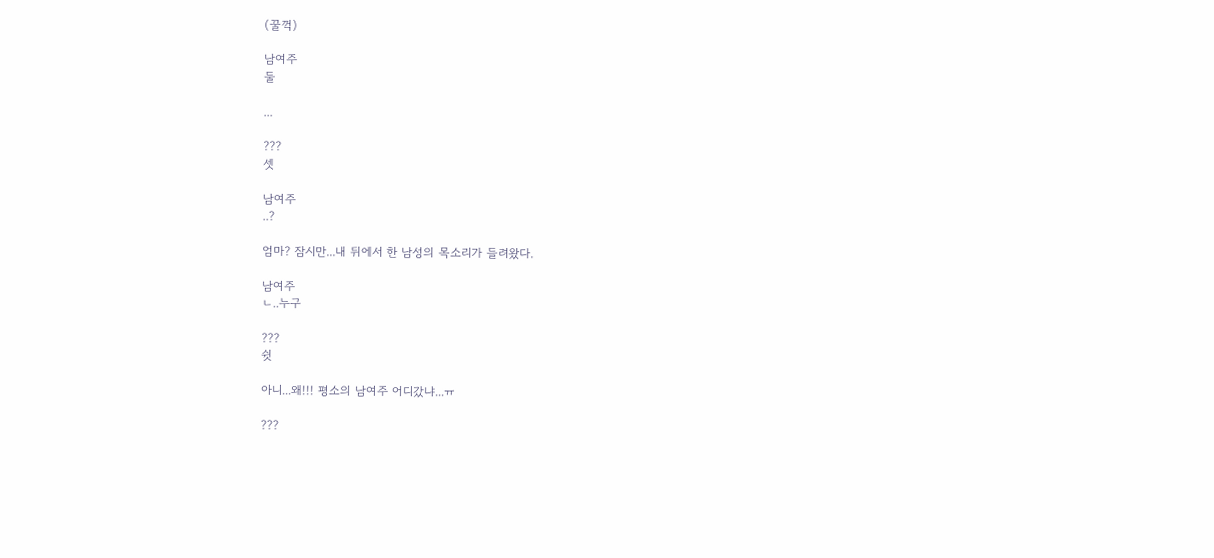(꿀꺽)

남여주
둘

...

???
셋

남여주
..?

엄마? 잠시만...내 뒤에서 한 남성의 목소리가 들려왔다.

남여주
ㄴ..누구

???
쉿

아니...왜!!! 평소의 남여주 어디갔냐...ㅠ

???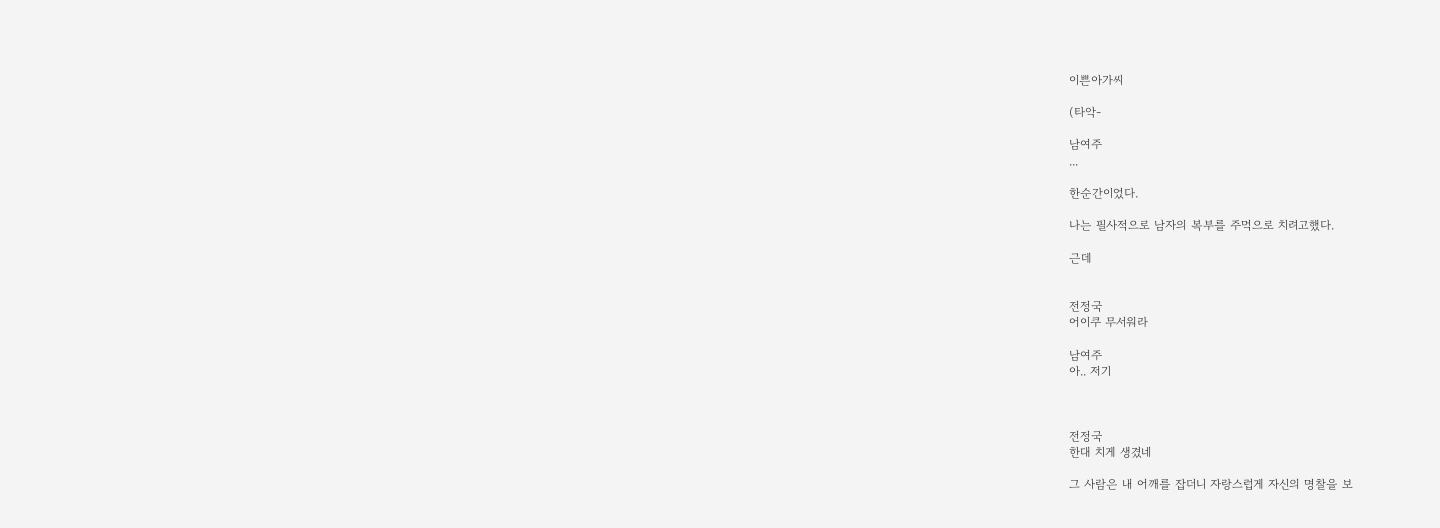이쁜아가씨

(타악-

남여주
...

한순간이었다.

나는 필사적으로 남자의 복부를 주먹으로 치려고했다.

근데


전정국
어이쿠 무서워라

남여주
아.. 저기



전정국
한대 치게 생겼네

그 사람은 내 어깨를 잡더니 자랑스럽게 자신의 명찰을 보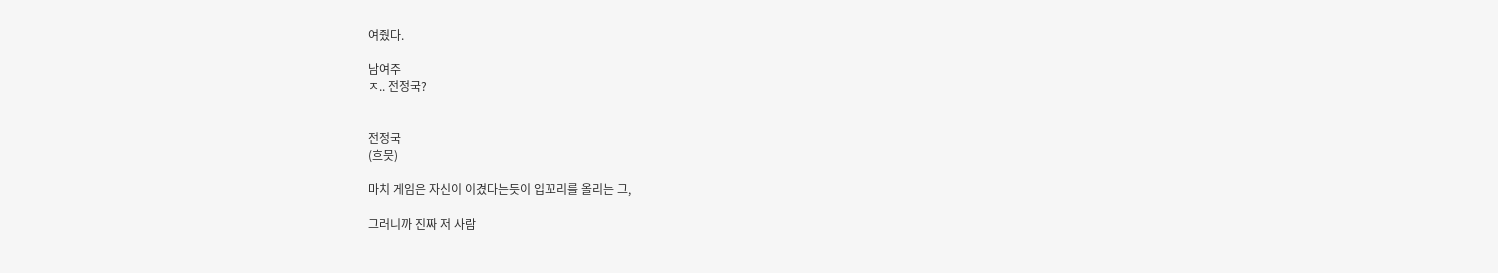여줬다.

남여주
ㅈ.. 전정국?


전정국
(흐믓)

마치 게임은 자신이 이겼다는듯이 입꼬리를 올리는 그,

그러니까 진짜 저 사람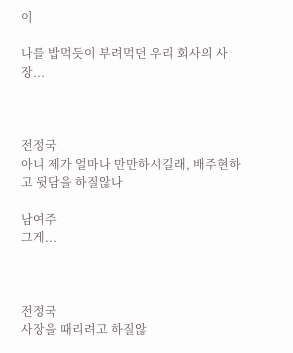이

나를 밥먹듯이 부려먹던 우리 회사의 사장...



전정국
아니 제가 얼마나 만만하시길래, 배주현하고 뒷담을 하질않나

남여주
그게...



전정국
사장을 때리려고 하질않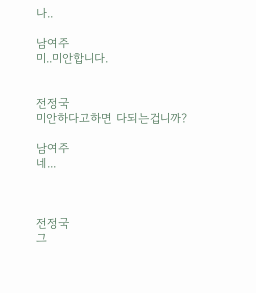나..

남여주
미..미안합니다.


전정국
미안하다고하면 다되는겁니까?

남여주
네...



전정국
그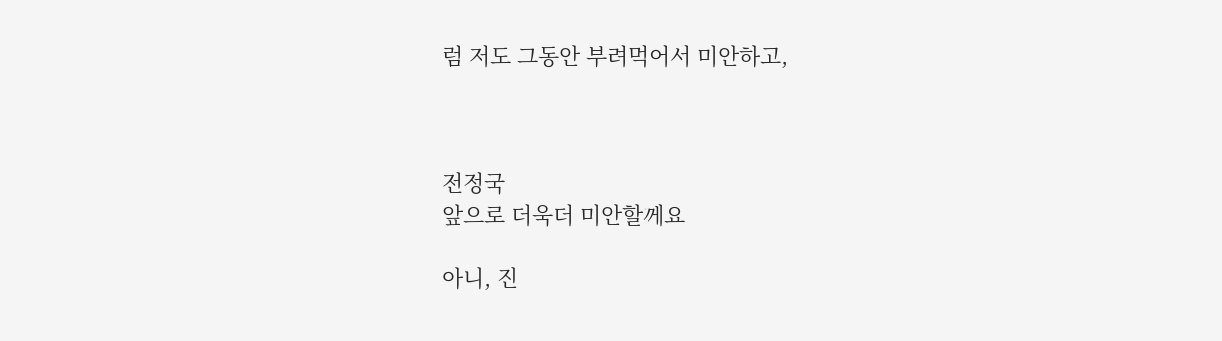럼 저도 그동안 부려먹어서 미안하고,



전정국
앞으로 더욱더 미안할께요

아니, 진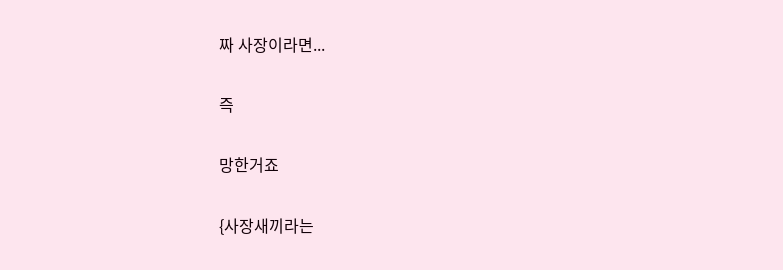짜 사장이라면...

즉

망한거죠

{사장새끼라는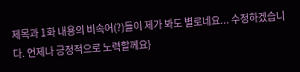제목과 1화 내용의 비속어(?)들이 제가 봐도 별로네요... 수정하겠습니다. 언제나 긍정적으로 노력할께요}